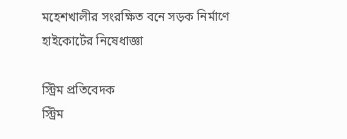মহেশখালীর সংরক্ষিত বনে সড়ক নির্মাণে হাইকোর্টের নিষেধাজ্ঞা

স্ট্রিম প্রতিবেদক
স্ট্রিম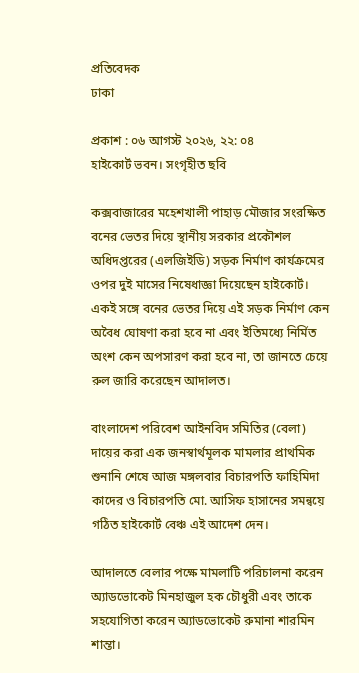প্রতিবেদক
ঢাকা

প্রকাশ : ০৬ আগস্ট ২০২৬, ২২: ০৪
হাইকোর্ট ভবন। সংগৃহীত ছবি

কক্সবাজারের মহেশখালী পাহাড় মৌজার সংরক্ষিত বনের ভেতর দিয়ে স্থানীয় সরকার প্রকৌশল অধিদপ্তরের (এলজিইডি) সড়ক নির্মাণ কার্যক্রমের ওপর দুই মাসের নিষেধাজ্ঞা দিয়েছেন হাইকোর্ট। একই সঙ্গে বনের ভেতর দিয়ে এই সড়ক নির্মাণ কেন অবৈধ ঘোষণা করা হবে না এবং ইতিমধ্যে নির্মিত অংশ কেন অপসারণ করা হবে না, তা জানতে চেয়ে রুল জারি করেছেন আদালত।

বাংলাদেশ পরিবেশ আইনবিদ সমিতির (বেলা) দায়ের করা এক জনস্বার্থমূলক মামলার প্রাথমিক শুনানি শেষে আজ মঙ্গলবার বিচারপতি ফাহিমিদা কাদের ও বিচারপতি মো. আসিফ হাসানের সমন্বয়ে গঠিত হাইকোর্ট বেঞ্চ এই আদেশ দেন।

আদালতে বেলার পক্ষে মামলাটি পরিচালনা করেন অ্যাডভোকেট মিনহাজুল হক চৌধুরী এবং তাকে সহযোগিতা করেন অ্যাডভোকেট রুমানা শারমিন শান্তা।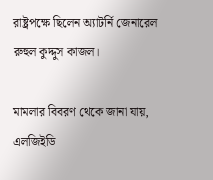রাষ্ট্রপক্ষে ছিলেন অ্যাটর্নি জেনারেল রুহুল কুদ্দুস কাজল।

মামলার বিবরণ থেকে জানা যায়, এলজিইডি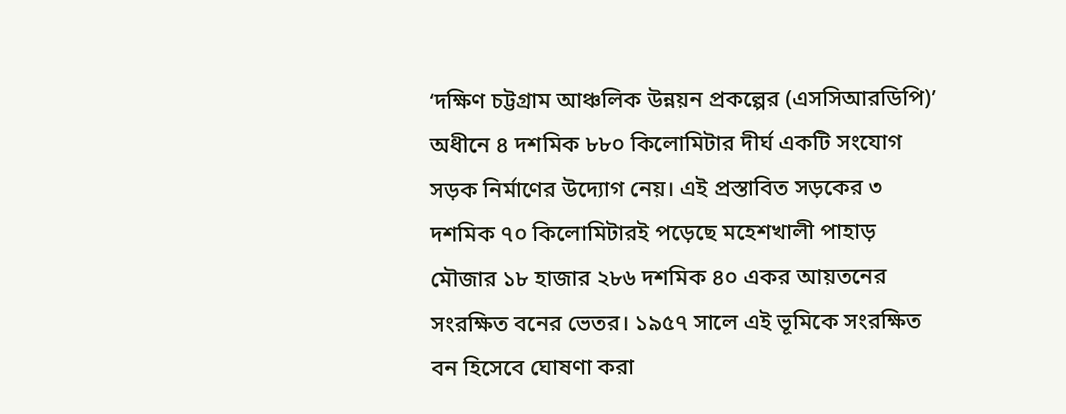‘দক্ষিণ চট্টগ্রাম আঞ্চলিক উন্নয়ন প্রকল্পের (এসসিআরডিপি)’ অধীনে ৪ দশমিক ৮৮০ কিলোমিটার দীর্ঘ একটি সংযোগ সড়ক নির্মাণের উদ্যোগ নেয়। এই প্রস্তাবিত সড়কের ৩ দশমিক ৭০ কিলোমিটারই পড়েছে মহেশখালী পাহাড় মৌজার ১৮ হাজার ২৮৬ দশমিক ৪০ একর আয়তনের সংরক্ষিত বনের ভেতর। ১৯৫৭ সালে এই ভূমিকে সংরক্ষিত বন হিসেবে ঘোষণা করা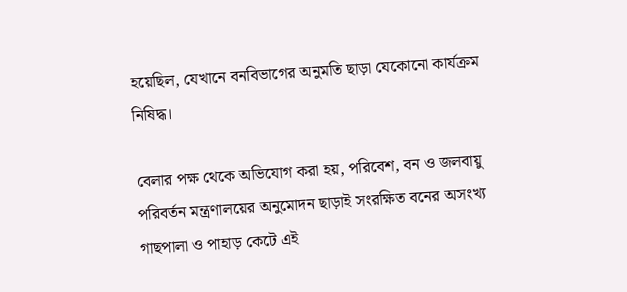হয়েছিল, যেখানে বনবিভাগের অনুমতি ছাড়া যেকোনো কার্যক্রম নিষিদ্ধ।

বেলার পক্ষ থেকে অভিযোগ করা হয়, পরিবেশ, বন ও জলবায়ু পরিবর্তন মন্ত্রণালয়ের অনুমোদন ছাড়াই সংরক্ষিত বনের অসংখ্য গাছপালা ও পাহাড় কেটে এই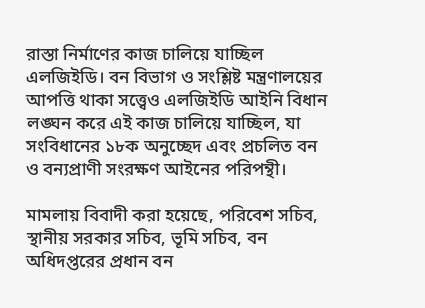রাস্তা নির্মাণের কাজ চালিয়ে যাচ্ছিল এলজিইডি। বন বিভাগ ও সংশ্লিষ্ট মন্ত্রণালয়ের আপত্তি থাকা সত্ত্বেও এলজিইডি আইনি বিধান লঙ্ঘন করে এই কাজ চালিয়ে যাচ্ছিল, যা সংবিধানের ১৮ক অনুচ্ছেদ এবং প্রচলিত বন ও বন্যপ্রাণী সংরক্ষণ আইনের পরিপন্থী।

মামলায় বিবাদী করা হয়েছে, পরিবেশ সচিব, স্থানীয় সরকার সচিব, ভূমি সচিব, বন অধিদপ্তরের প্রধান বন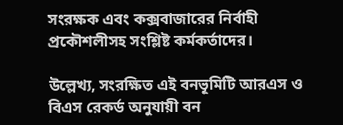সংরক্ষক এবং কক্সবাজারের নির্বাহী প্রকৌশলীসহ সংশ্লিষ্ট কর্মকর্তাদের।

উল্লেখ্য, সংরক্ষিত এই বনভূমিটি আরএস ও বিএস রেকর্ড অনুযায়ী বন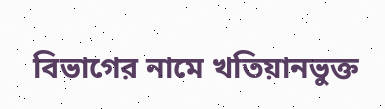বিভাগের নামে খতিয়ানভুক্ত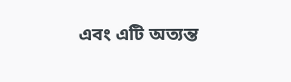এবং এটি অত্যন্ত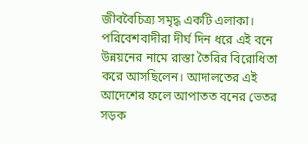জীববৈচিত্র্য সমৃদ্ধ একটি এলাকা। পরিবেশবাদীরা দীর্ঘ দিন ধরে এই বনে উন্নয়নের নামে রাস্তা তৈরির বিরোধিতা করে আসছিলেন। আদালতের এই আদেশের ফলে আপাতত বনের ভেতর সড়ক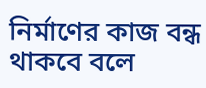নির্মাণের কাজ বন্ধ থাকবে বলে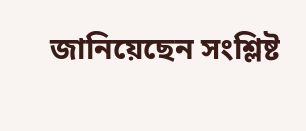জানিয়েছেন সংশ্লিষ্ট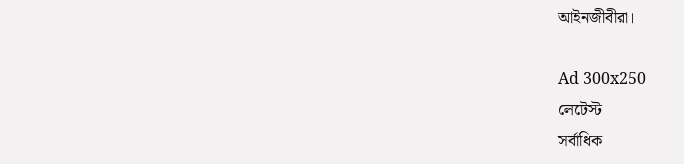আইনজীবীরা।

Ad 300x250
লেটেস্ট
সর্বাধিক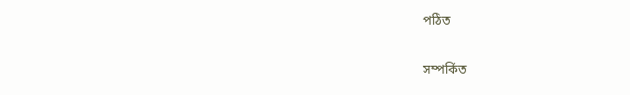পঠিত

সম্পর্কিত